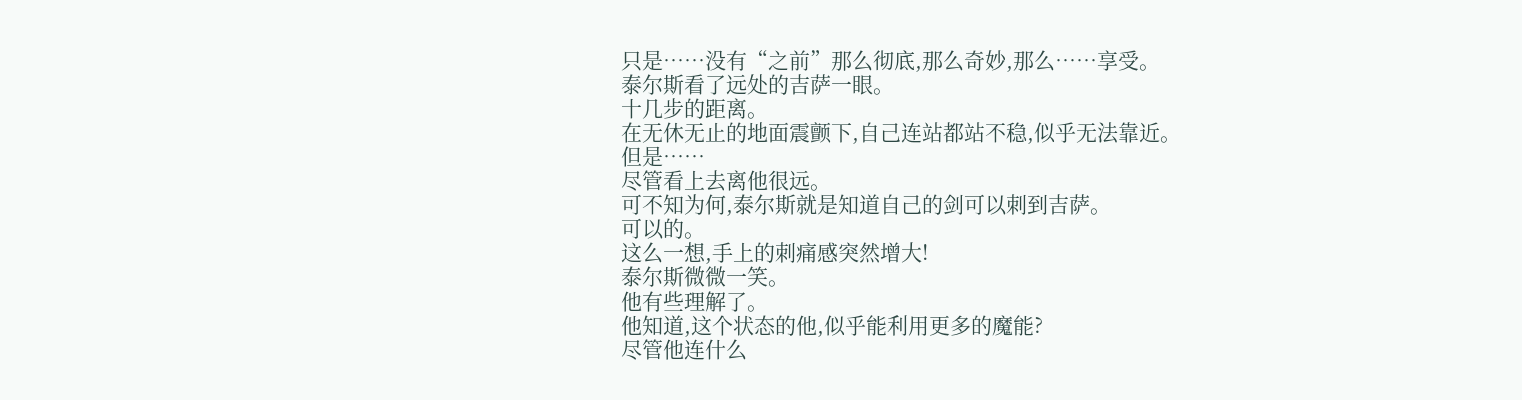只是……没有“之前”那么彻底,那么奇妙,那么……享受。
泰尔斯看了远处的吉萨一眼。
十几步的距离。
在无休无止的地面震颤下,自己连站都站不稳,似乎无法靠近。
但是……
尽管看上去离他很远。
可不知为何,泰尔斯就是知道自己的剑可以刺到吉萨。
可以的。
这么一想,手上的刺痛感突然增大!
泰尔斯微微一笑。
他有些理解了。
他知道,这个状态的他,似乎能利用更多的魔能?
尽管他连什么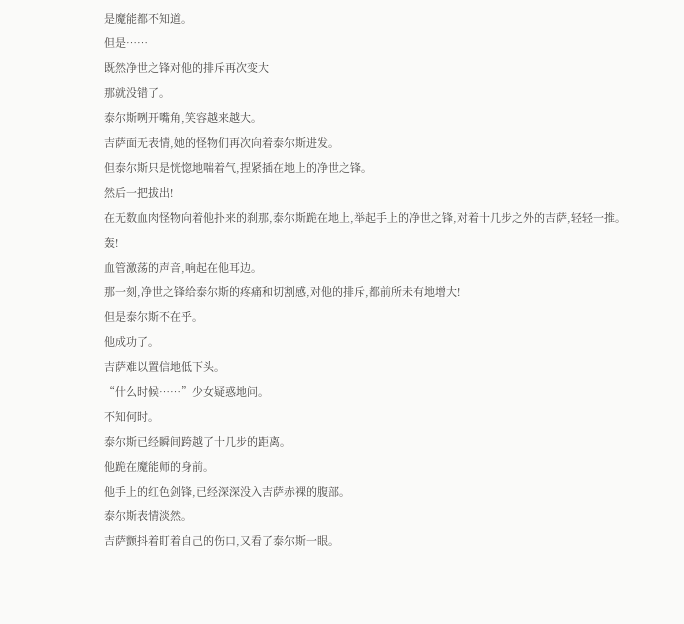是魔能都不知道。
但是……
既然净世之锋对他的排斥再次变大
那就没错了。
泰尔斯咧开嘴角,笑容越来越大。
吉萨面无表情,她的怪物们再次向着泰尔斯进发。
但泰尔斯只是恍惚地喘着气,捏紧插在地上的净世之锋。
然后一把拔出!
在无数血肉怪物向着他扑来的刹那,泰尔斯跪在地上,举起手上的净世之锋,对着十几步之外的吉萨,轻轻一推。
轰!
血管激荡的声音,响起在他耳边。
那一刻,净世之锋给泰尔斯的疼痛和切割感,对他的排斥,都前所未有地增大!
但是泰尔斯不在乎。
他成功了。
吉萨难以置信地低下头。
“什么时候……”少女疑惑地问。
不知何时。
泰尔斯已经瞬间跨越了十几步的距离。
他跪在魔能师的身前。
他手上的红色剑锋,已经深深没入吉萨赤裸的腹部。
泰尔斯表情淡然。
吉萨颤抖着盯着自己的伤口,又看了泰尔斯一眼。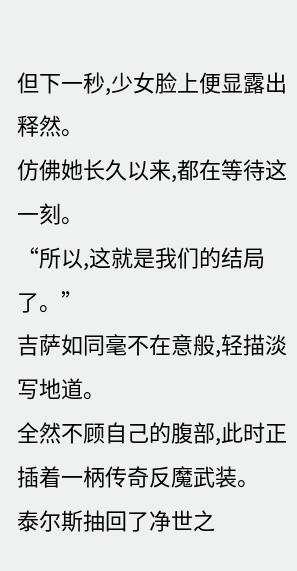但下一秒,少女脸上便显露出释然。
仿佛她长久以来,都在等待这一刻。
“所以,这就是我们的结局了。”
吉萨如同毫不在意般,轻描淡写地道。
全然不顾自己的腹部,此时正插着一柄传奇反魔武装。
泰尔斯抽回了净世之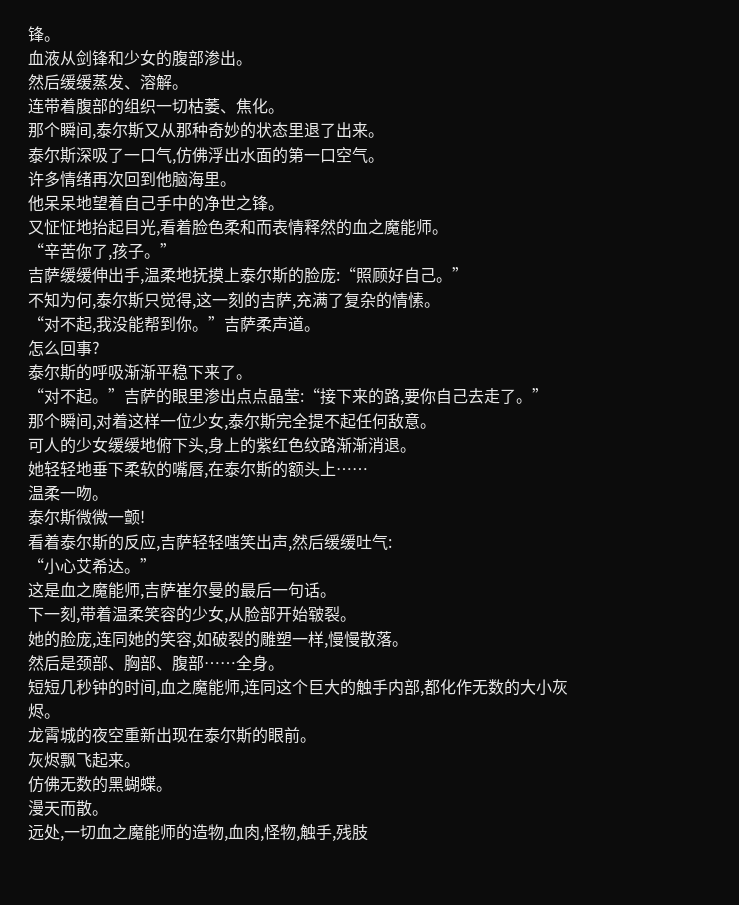锋。
血液从剑锋和少女的腹部渗出。
然后缓缓蒸发、溶解。
连带着腹部的组织一切枯萎、焦化。
那个瞬间,泰尔斯又从那种奇妙的状态里退了出来。
泰尔斯深吸了一口气,仿佛浮出水面的第一口空气。
许多情绪再次回到他脑海里。
他呆呆地望着自己手中的净世之锋。
又怔怔地抬起目光,看着脸色柔和而表情释然的血之魔能师。
“辛苦你了,孩子。”
吉萨缓缓伸出手,温柔地抚摸上泰尔斯的脸庞:“照顾好自己。”
不知为何,泰尔斯只觉得,这一刻的吉萨,充满了复杂的情愫。
“对不起,我没能帮到你。”吉萨柔声道。
怎么回事?
泰尔斯的呼吸渐渐平稳下来了。
“对不起。”吉萨的眼里渗出点点晶莹:“接下来的路,要你自己去走了。”
那个瞬间,对着这样一位少女,泰尔斯完全提不起任何敌意。
可人的少女缓缓地俯下头,身上的紫红色纹路渐渐消退。
她轻轻地垂下柔软的嘴唇,在泰尔斯的额头上……
温柔一吻。
泰尔斯微微一颤!
看着泰尔斯的反应,吉萨轻轻嗤笑出声,然后缓缓吐气:
“小心艾希达。”
这是血之魔能师,吉萨崔尔曼的最后一句话。
下一刻,带着温柔笑容的少女,从脸部开始皲裂。
她的脸庞,连同她的笑容,如破裂的雕塑一样,慢慢散落。
然后是颈部、胸部、腹部……全身。
短短几秒钟的时间,血之魔能师,连同这个巨大的触手内部,都化作无数的大小灰烬。
龙霄城的夜空重新出现在泰尔斯的眼前。
灰烬飘飞起来。
仿佛无数的黑蝴蝶。
漫天而散。
远处,一切血之魔能师的造物,血肉,怪物,触手,残肢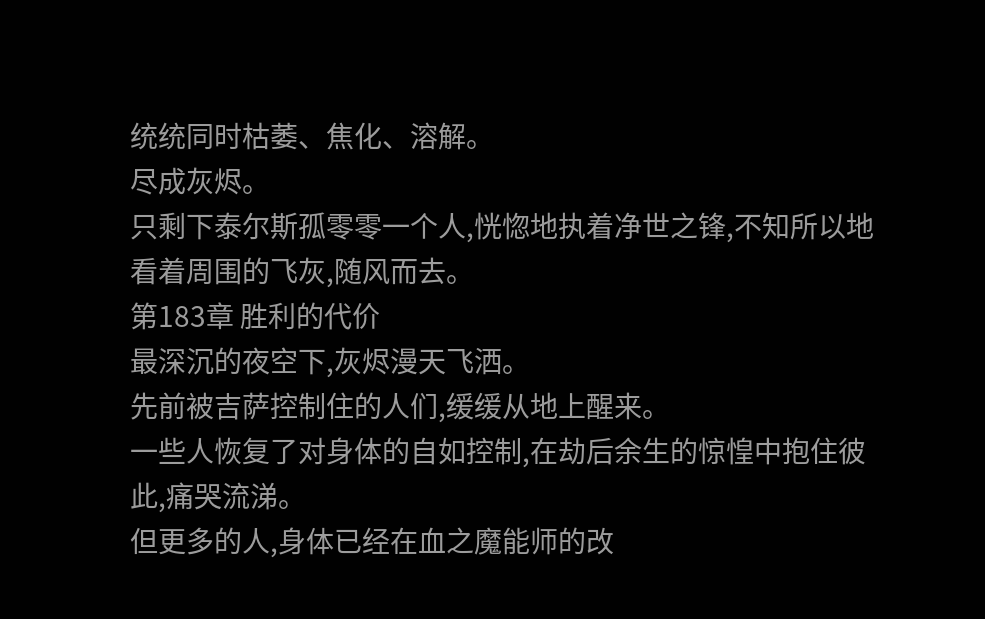统统同时枯萎、焦化、溶解。
尽成灰烬。
只剩下泰尔斯孤零零一个人,恍惚地执着净世之锋,不知所以地看着周围的飞灰,随风而去。
第183章 胜利的代价
最深沉的夜空下,灰烬漫天飞洒。
先前被吉萨控制住的人们,缓缓从地上醒来。
一些人恢复了对身体的自如控制,在劫后余生的惊惶中抱住彼此,痛哭流涕。
但更多的人,身体已经在血之魔能师的改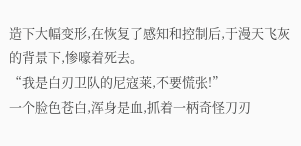造下大幅变形,在恢复了感知和控制后,于漫天飞灰的背景下,惨嚎着死去。
“我是白刃卫队的尼寇莱,不要慌张!”
一个脸色苍白,浑身是血,抓着一柄奇怪刀刃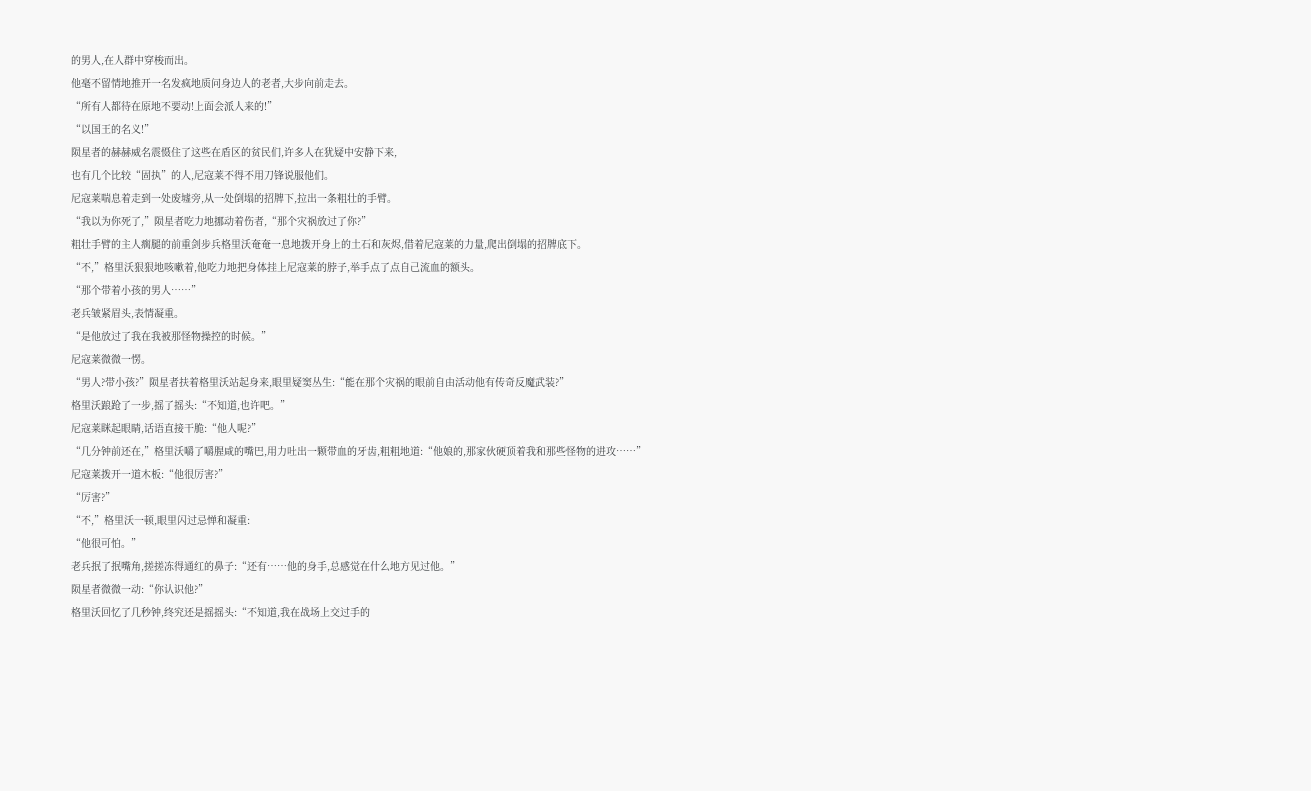的男人,在人群中穿梭而出。
他毫不留情地推开一名发疯地质问身边人的老者,大步向前走去。
“所有人都待在原地不要动!上面会派人来的!”
“以国王的名义!”
陨星者的赫赫威名震慑住了这些在盾区的贫民们,许多人在犹疑中安静下来,
也有几个比较“固执”的人,尼寇莱不得不用刀锋说服他们。
尼寇莱喘息着走到一处废墟旁,从一处倒塌的招牌下,拉出一条粗壮的手臂。
“我以为你死了,”陨星者吃力地挪动着伤者,“那个灾祸放过了你?”
粗壮手臂的主人瘸腿的前重剑步兵格里沃奄奄一息地拨开身上的土石和灰烬,借着尼寇莱的力量,爬出倒塌的招牌底下。
“不,”格里沃狠狠地咳嗽着,他吃力地把身体挂上尼寇莱的脖子,举手点了点自己流血的额头。
“那个带着小孩的男人……”
老兵皱紧眉头,表情凝重。
“是他放过了我在我被那怪物操控的时候。”
尼寇莱微微一愣。
“男人?带小孩?”陨星者扶着格里沃站起身来,眼里疑窦丛生:“能在那个灾祸的眼前自由活动他有传奇反魔武装?”
格里沃踉跄了一步,摇了摇头:“不知道,也许吧。”
尼寇莱眯起眼睛,话语直接干脆:“他人呢?”
“几分钟前还在,”格里沃嚼了嚼腥咸的嘴巴,用力吐出一颗带血的牙齿,粗粗地道:“他娘的,那家伙硬顶着我和那些怪物的进攻……”
尼寇莱拨开一道木板:“他很厉害?”
“厉害?”
“不,”格里沃一顿,眼里闪过忌惮和凝重:
“他很可怕。”
老兵抿了抿嘴角,搓搓冻得通红的鼻子:“还有……他的身手,总感觉在什么地方见过他。”
陨星者微微一动:“你认识他?”
格里沃回忆了几秒钟,终究还是摇摇头:“不知道,我在战场上交过手的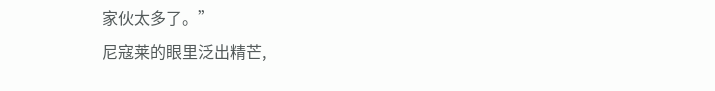家伙太多了。”
尼寇莱的眼里泛出精芒,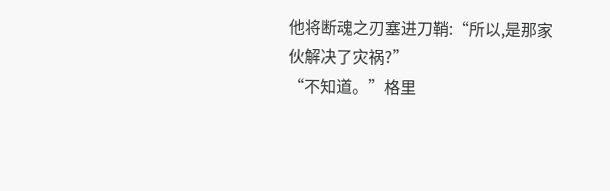他将断魂之刃塞进刀鞘:“所以,是那家伙解决了灾祸?”
“不知道。”格里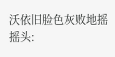沃依旧脸色灰败地摇摇头: